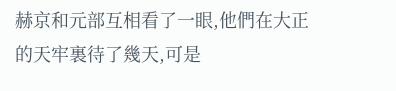赫京和元部互相看了一眼,他們在大正的天牢裏待了幾天,可是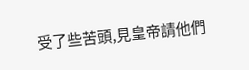受了些苦頭,見皇帝請他們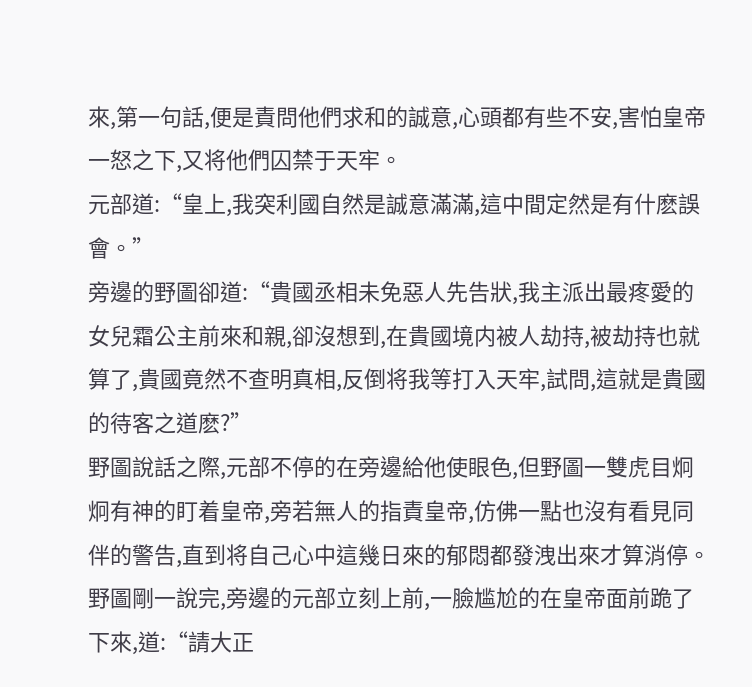來,第一句話,便是責問他們求和的誠意,心頭都有些不安,害怕皇帝一怒之下,又将他們囚禁于天牢。
元部道:“皇上,我突利國自然是誠意滿滿,這中間定然是有什麽誤會。”
旁邊的野圖卻道:“貴國丞相未免惡人先告狀,我主派出最疼愛的女兒霜公主前來和親,卻沒想到,在貴國境内被人劫持,被劫持也就算了,貴國竟然不查明真相,反倒将我等打入天牢,試問,這就是貴國的待客之道麽?”
野圖說話之際,元部不停的在旁邊給他使眼色,但野圖一雙虎目炯炯有神的盯着皇帝,旁若無人的指責皇帝,仿佛一點也沒有看見同伴的警告,直到将自己心中這幾日來的郁悶都發洩出來才算消停。
野圖剛一說完,旁邊的元部立刻上前,一臉尴尬的在皇帝面前跪了下來,道:“請大正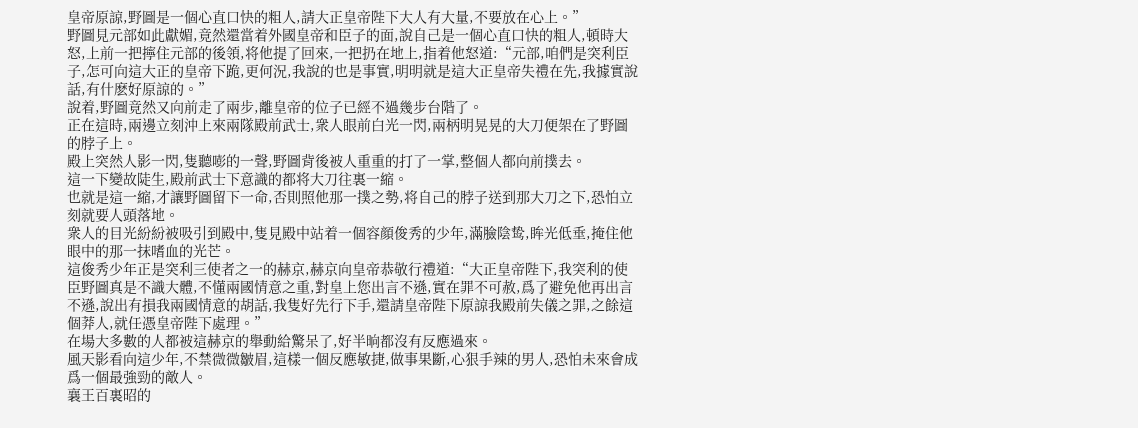皇帝原諒,野圖是一個心直口快的粗人,請大正皇帝陛下大人有大量,不要放在心上。”
野圖見元部如此獻媚,竟然還當着外國皇帝和臣子的面,說自己是一個心直口快的粗人,頓時大怒,上前一把擰住元部的後領,将他提了回來,一把扔在地上,指着他怒道:“元部,咱們是突利臣子,怎可向這大正的皇帝下跪,更何況,我說的也是事實,明明就是這大正皇帝失禮在先,我據實說話,有什麽好原諒的。”
說着,野圖竟然又向前走了兩步,離皇帝的位子已經不過幾步台階了。
正在這時,兩邊立刻沖上來兩隊殿前武士,衆人眼前白光一閃,兩柄明晃晃的大刀便架在了野圖的脖子上。
殿上突然人影一閃,隻聽嘭的一聲,野圖背後被人重重的打了一掌,整個人都向前撲去。
這一下變故陡生,殿前武士下意識的都将大刀往裏一縮。
也就是這一縮,才讓野圖留下一命,否則照他那一撲之勢,将自己的脖子送到那大刀之下,恐怕立刻就要人頭落地。
衆人的目光紛紛被吸引到殿中,隻見殿中站着一個容顔俊秀的少年,滿臉陰鸷,眸光低垂,掩住他眼中的那一抹嗜血的光芒。
這俊秀少年正是突利三使者之一的赫京,赫京向皇帝恭敬行禮道:“大正皇帝陛下,我突利的使臣野圖真是不識大體,不懂兩國情意之重,對皇上您出言不遜,實在罪不可赦,爲了避免他再出言不遜,說出有損我兩國情意的胡話,我隻好先行下手,還請皇帝陛下原諒我殿前失儀之罪,之餘這個莽人,就任憑皇帝陛下處理。”
在場大多數的人都被這赫京的舉動給驚呆了,好半晌都沒有反應過來。
風天影看向這少年,不禁微微皺眉,這樣一個反應敏捷,做事果斷,心狠手辣的男人,恐怕未來會成爲一個最強勁的敵人。
襄王百裏昭的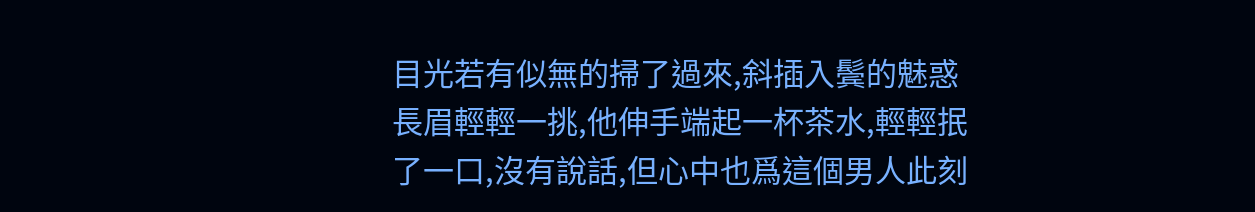目光若有似無的掃了過來,斜插入鬓的魅惑長眉輕輕一挑,他伸手端起一杯茶水,輕輕抿了一口,沒有說話,但心中也爲這個男人此刻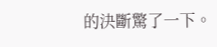的決斷驚了一下。